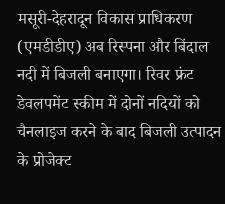मसूरी-देहरादून विकास प्राधिकरण (एमडीडीए) अब रिस्पना और बिंदाल नदी में बिजली बनाएगा। रिवर फ्रंट डेवलपमेंट स्कीम में दोनों नदियों को चैनलाइज करने के बाद बिजली उत्पादन के प्रोजेक्ट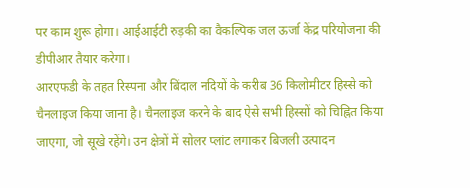पर काम शुरू होगा। आईआईटी रुड़की का वैकल्पिक जल ऊर्जा केंद्र परियोजना की डीपीआर तैयार करेगा।
आरएफडी के तहत रिस्पना और बिंदाल नदियों के करीब 36 किलोमीटर हिस्से को चैनलाइज किया जाना है। चैनलाइज करने के बाद ऐसे सभी हिस्सों को चिह्नित किया जाएगा, जो सूखे रहेंगे। उन क्षेत्रों में सोलर प्लांट लगाकर बिजली उत्पादन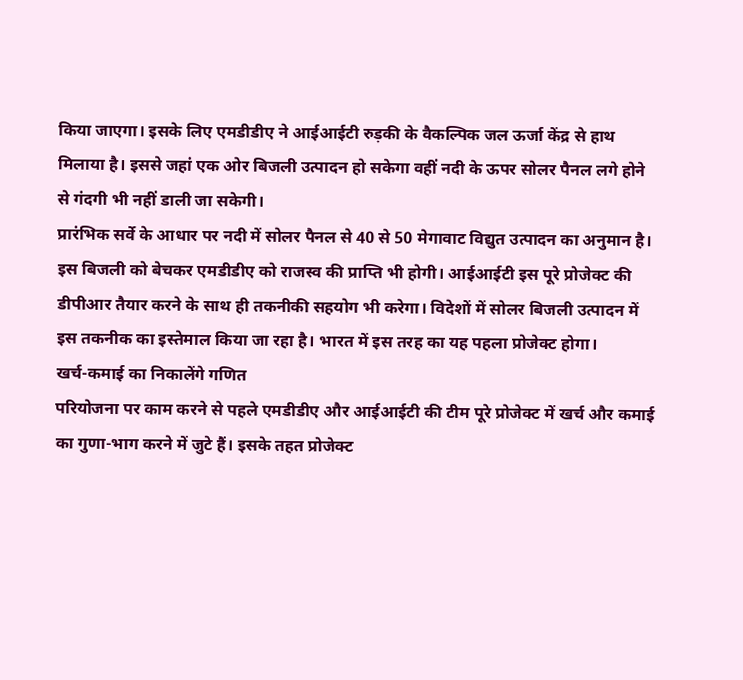किया जाएगा। इसके लिए एमडीडीए ने आईआईटी रुड़की के वैकल्पिक जल ऊर्जा केंद्र से हाथ मिलाया है। इससे जहां एक ओर बिजली उत्पादन हो सकेगा वहीं नदी के ऊपर सोलर पैनल लगे होने से गंदगी भी नहीं डाली जा सकेगी।
प्रारंभिक सर्वे के आधार पर नदी में सोलर पैनल से 40 से 50 मेगावाट विद्युत उत्पादन का अनुमान है। इस बिजली को बेचकर एमडीडीए को राजस्व की प्राप्ति भी होगी। आईआईटी इस पूरे प्रोजेक्ट की डीपीआर तैयार करने के साथ ही तकनीकी सहयोग भी करेगा। विदेशों में सोलर बिजली उत्पादन में इस तकनीक का इस्तेमाल किया जा रहा है। भारत में इस तरह का यह पहला प्रोजेक्ट होगा।
खर्च-कमाई का निकालेंगे गणित
परियोजना पर काम करने से पहले एमडीडीए और आईआईटी की टीम पूरे प्रोजेक्ट में खर्च और कमाई का गुणा-भाग करने में जुटे हैं। इसके तहत प्रोजेक्ट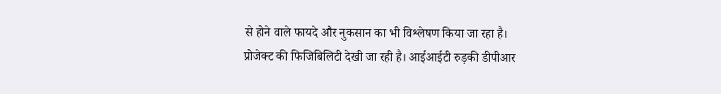से होने वाले फायदे और नुकसान का भी विश्लेषण किया जा रहा है।
प्रोजेक्ट की फिजिबिलिटी देखी जा रही है। आईआईटी रुड़की डीपीआर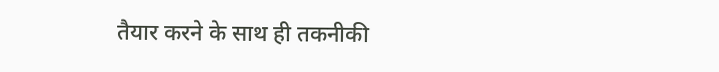तैयार करने के साथ ही तकनीकी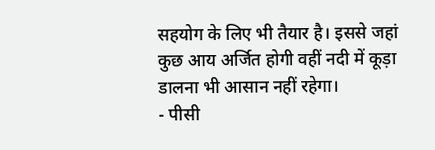सहयोग के लिए भी तैयार है। इससे जहां कुछ आय अर्जित होगी वहीं नदी में कूड़ा डालना भी आसान नहीं रहेगा।
- पीसी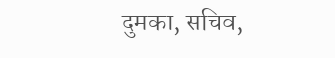दुमका, सचिव,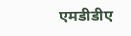एमडीडीए